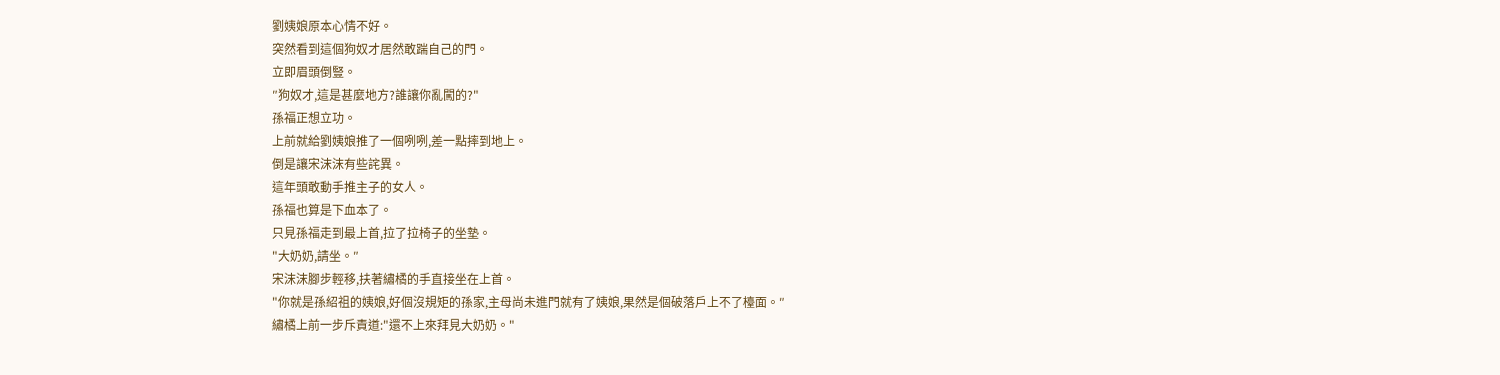劉姨娘原本心情不好。
突然看到這個狗奴才居然敢踹自己的門。
立即眉頭倒豎。
″狗奴才,這是甚麼地方?誰讓你亂闖的?"
孫福正想立功。
上前就給劉姨娘推了一個咧咧,差一點摔到地上。
倒是讓宋沫沫有些詫異。
這年頭敢動手推主子的女人。
孫福也算是下血本了。
只見孫福走到最上首,拉了拉椅子的坐墊。
"大奶奶,請坐。″
宋沫沫腳步輕移,扶著繡橘的手直接坐在上首。
"你就是孫紹祖的姨娘,好個沒規矩的孫家,主母尚未進門就有了姨娘,果然是個破落戶上不了檯面。″
繡橘上前一步斥責道:"還不上來拜見大奶奶。"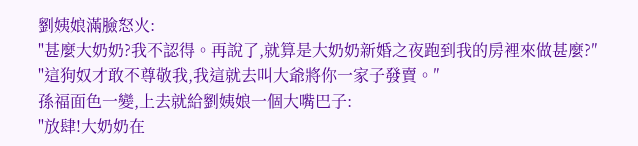劉姨娘滿臉怒火:
"甚麼大奶奶?我不認得。再說了,就算是大奶奶新婚之夜跑到我的房裡來做甚麼?″
"這狗奴才敢不尊敬我,我這就去叫大爺將你一家子發賣。″
孫福面色一變,上去就給劉姨娘一個大嘴巴子:
"放肆!大奶奶在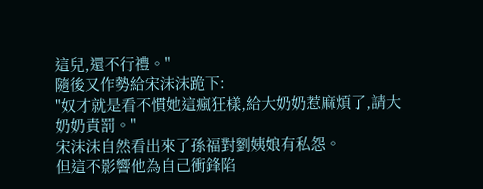這兒,還不行禮。"
隨後又作勢給宋沫沫跪下:
"奴才就是看不慣她這瘋狂樣,給大奶奶惹麻煩了,請大奶奶責罰。"
宋沫沫自然看出來了孫福對劉姨娘有私怨。
但這不影響他為自己衝鋒陷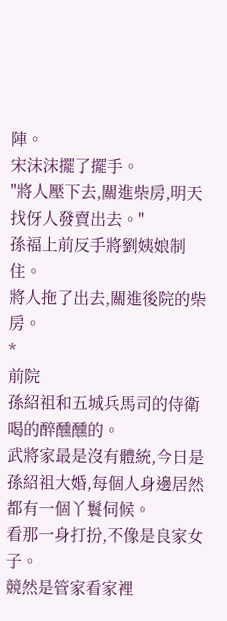陣。
宋沫沫擺了擺手。
"將人壓下去,關進柴房,明天找伢人發賣出去。"
孫福上前反手將劉姨娘制住。
將人拖了出去,關進後院的柴房。
*
前院
孫紹祖和五城兵馬司的侍衛喝的醉醺醺的。
武將家最是沒有體統,今日是孫紹祖大婚,每個人身邊居然都有一個丫鬟伺候。
看那一身打扮,不像是良家女子。
競然是管家看家裡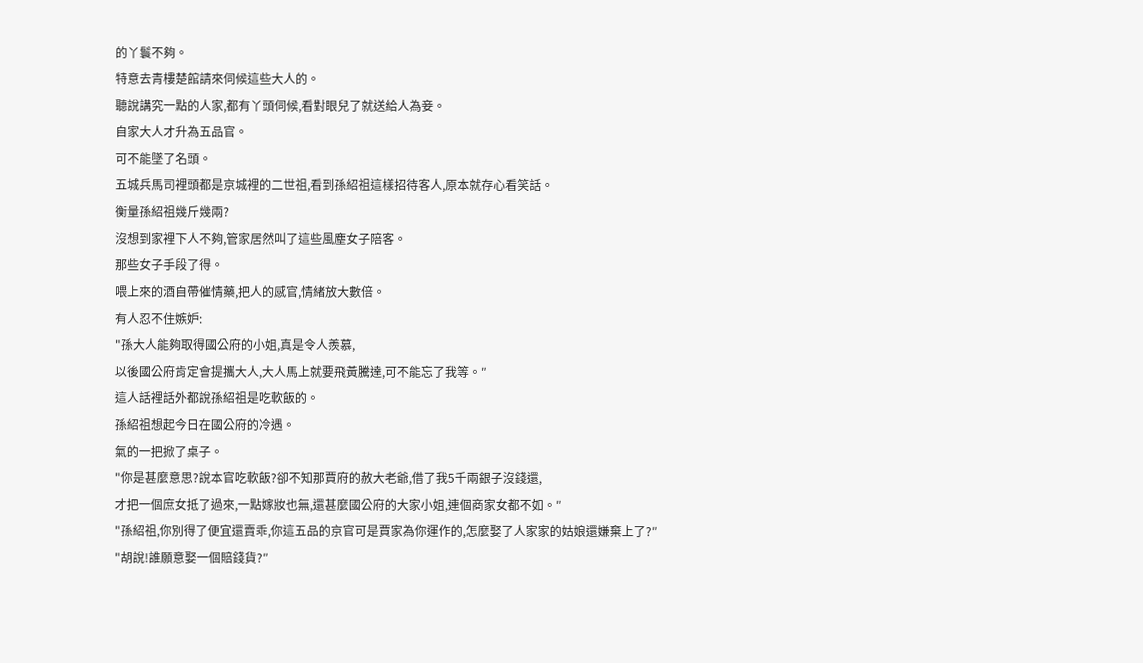的丫鬟不夠。
特意去青樓楚館請來伺候這些大人的。
聽說講究一點的人家,都有丫頭伺候,看對眼兒了就送給人為妾。
自家大人才升為五品官。
可不能墜了名頭。
五城兵馬司裡頭都是京城裡的二世祖,看到孫紹祖這樣招待客人,原本就存心看笑話。
衡量孫紹祖幾斤幾兩?
沒想到家裡下人不夠,管家居然叫了這些風塵女子陪客。
那些女子手段了得。
喂上來的酒自帶催情藥,把人的感官,情緒放大數倍。
有人忍不住嫉妒:
"孫大人能夠取得國公府的小姐,真是令人羨慕,
以後國公府肯定會提攜大人,大人馬上就要飛黃騰達,可不能忘了我等。″
這人話裡話外都說孫紹祖是吃軟飯的。
孫紹祖想起今日在國公府的冷遇。
氣的一把掀了桌子。
"你是甚麼意思?說本官吃軟飯?卻不知那賈府的赦大老爺,借了我5千兩銀子沒錢還,
才把一個庶女抵了過來,一點嫁妝也無,還甚麼國公府的大家小姐,連個商家女都不如。″
"孫紹祖,你別得了便宜還賣乖,你這五品的京官可是賈家為你運作的,怎麼娶了人家家的姑娘還嫌棄上了?″
"胡說!誰願意娶一個賠錢貨?″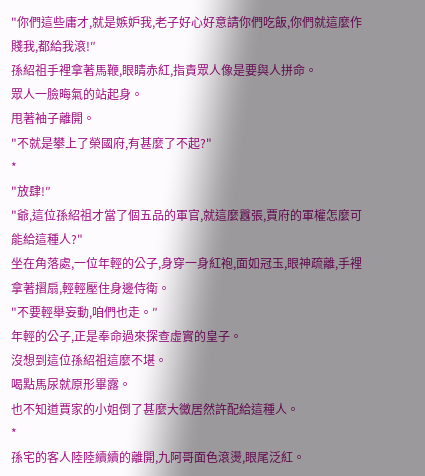"你們這些庸才,就是嫉妒我,老子好心好意請你們吃飯,你們就這麼作賤我,都給我滾!″
孫紹祖手裡拿著馬鞭,眼睛赤紅,指責眾人像是要與人拼命。
眾人一臉晦氣的站起身。
甩著袖子離開。
"不就是攀上了榮國府,有甚麼了不起?"
*
"放肆!″
"爺,這位孫紹祖才當了個五品的軍官,就這麼囂張,賈府的軍權怎麼可能給這種人?"
坐在角落處,一位年輕的公子,身穿一身紅袍,面如冠玉,眼神疏離,手裡拿著摺扇,輕輕壓住身邊侍衛。
"不要輕舉妄動,咱們也走。″
年輕的公子,正是奉命過來探查虛實的皇子。
沒想到這位孫紹祖這麼不堪。
喝點馬尿就原形畢露。
也不知道賈家的小姐倒了甚麼大黴居然許配給這種人。
*
孫宅的客人陸陸續續的離開,九阿哥面色滾燙,眼尾泛紅。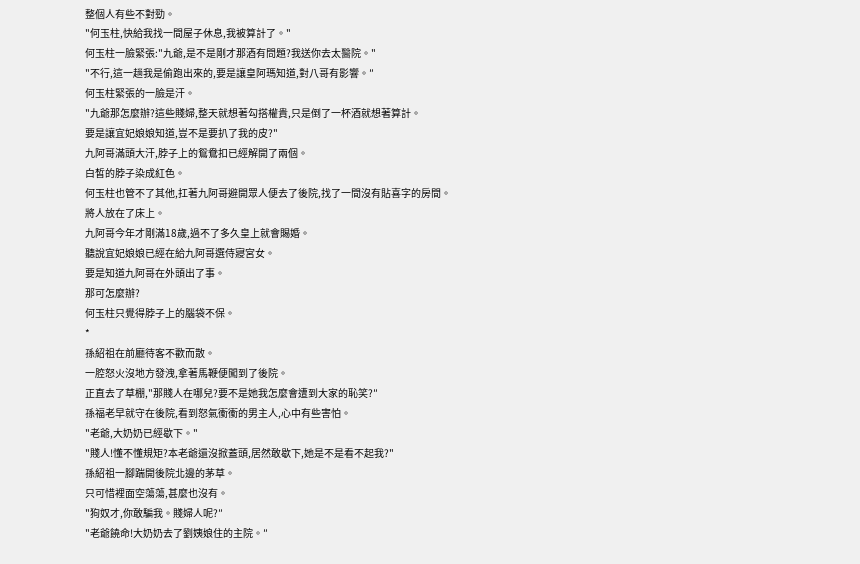整個人有些不對勁。
"何玉柱,快給我找一間屋子休息,我被算計了。"
何玉柱一臉緊張:"九爺,是不是剛才那酒有問題?我送你去太醫院。"
"不行,這一趟我是偷跑出來的,要是讓皇阿瑪知道,對八哥有影響。″
何玉柱緊張的一臉是汗。
"九爺那怎麼辦?這些賤婦,整天就想著勾搭權貴,只是倒了一杯酒就想著算計。
要是讓宜妃娘娘知道,豈不是要扒了我的皮?"
九阿哥滿頭大汗,脖子上的鴛鴦扣已經解開了兩個。
白皙的脖子染成紅色。
何玉柱也管不了其他,扛著九阿哥避開眾人便去了後院,找了一間沒有貼喜字的房間。
將人放在了床上。
九阿哥今年才剛滿18歲,過不了多久皇上就會賜婚。
聽說宜妃娘娘已經在給九阿哥選侍寢宮女。
要是知道九阿哥在外頭出了事。
那可怎麼辦?
何玉柱只覺得脖子上的腦袋不保。
*
孫紹祖在前廳待客不歡而散。
一腔怒火沒地方發洩,拿著馬鞭便闖到了後院。
正直去了草棚,"那賤人在哪兒?要不是她我怎麼會遭到大家的恥笑?″
孫福老早就守在後院,看到怒氣衝衝的男主人,心中有些害怕。
"老爺,大奶奶已經歇下。"
"賤人!懂不懂規矩?本老爺還沒掀蓋頭,居然敢歇下,她是不是看不起我?"
孫紹祖一腳踹開後院北邊的茅草。
只可惜裡面空蕩蕩,甚麼也沒有。
"狗奴才,你敢騙我。賤婦人呢?″
"老爺饒命!大奶奶去了劉姨娘住的主院。″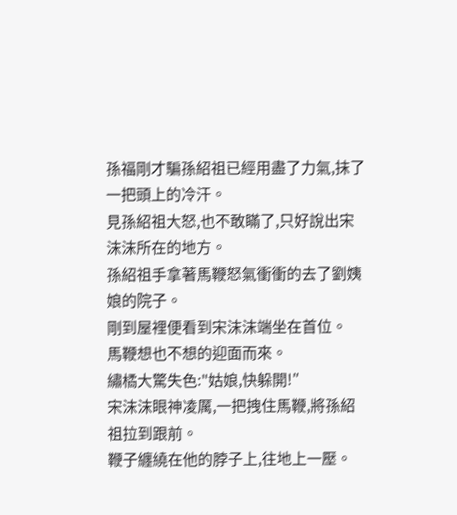孫福剛才騙孫紹祖已經用盡了力氣,抹了一把頭上的冷汗。
見孫紹祖大怒,也不敢瞞了,只好說出宋沫沫所在的地方。
孫紹祖手拿著馬鞭怒氣衝衝的去了劉姨娘的院子。
剛到屋裡便看到宋沫沫端坐在首位。
馬鞭想也不想的迎面而來。
繡橘大驚失色:"姑娘,快躲開!″
宋沫沫眼神凌厲,一把拽住馬鞭,將孫紹祖拉到跟前。
鞭子纏繞在他的脖子上,往地上一壓。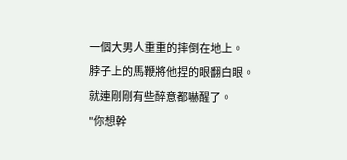一個大男人重重的摔倒在地上。
脖子上的馬鞭將他捏的眼翻白眼。
就連剛剛有些醉意都嚇醒了。
"你想幹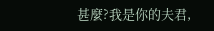甚麼?我是你的夫君,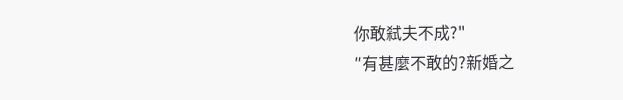你敢弒夫不成?"
″有甚麼不敢的?新婚之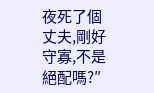夜死了個丈夫,剛好守寡,不是絕配嗎?″